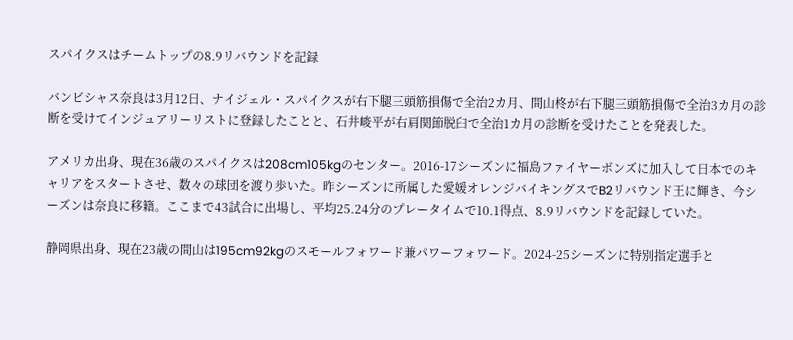スパイクスはチームトップの8.9リバウンドを記録

バンビシャス奈良は3月12日、ナイジェル・スパイクスが右下腿三頭筋損傷で全治2カ月、間山柊が右下腿三頭筋損傷で全治3カ月の診断を受けてインジュアリーリストに登録したことと、石井峻平が右肩関節脱臼で全治1カ月の診断を受けたことを発表した。

アメリカ出身、現在36歳のスパイクスは208cm105kgのセンター。2016-17シーズンに福島ファイヤーボンズに加入して日本でのキャリアをスタートさせ、数々の球団を渡り歩いた。昨シーズンに所属した愛媛オレンジバイキングスでB2リバウンド王に輝き、今シーズンは奈良に移籍。ここまで43試合に出場し、平均25.24分のプレータイムで10.1得点、8.9リバウンドを記録していた。

静岡県出身、現在23歳の間山は195cm92kgのスモールフォワード兼パワーフォワード。2024-25シーズンに特別指定選手と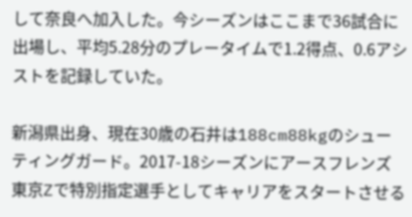して奈良へ加入した。今シーズンはここまで36試合に出場し、平均5.28分のプレータイムで1.2得点、0.6アシストを記録していた。

新潟県出身、現在30歳の石井は188cm88kgのシューティングガード。2017-18シーズンにアースフレンズ東京Zで特別指定選手としてキャリアをスタートさせる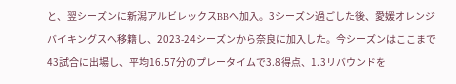と、翌シーズンに新潟アルビレックスBBへ加入。3シーズン過ごした後、愛媛オレンジバイキングスへ移籍し、2023-24シーズンから奈良に加入した。今シーズンはここまで43試合に出場し、平均16.57分のプレータイムで3.8得点、1.3リバウンドを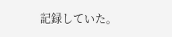記録していた。